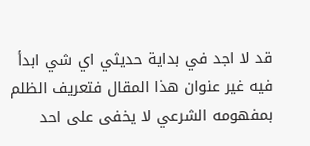قد لا اجد في بداية حديثي اي شي ابدأ فيه غير عنوان هذا المقال فتعريف الظلم
بمفهومه الشرعي لا يخفى على احد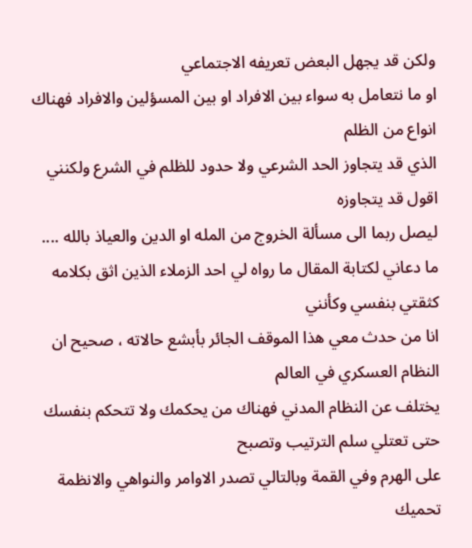ولكن قد يجهل البعض تعريفه الاجتماعي
او ما نتعامل به سواء بين الافراد او بين المسؤلين والافراد فهناك انواع من الظلم
الذي قد يتجاوز الحد الشرعي ولا حدود للظلم في الشرع ولكنني اقول قد يتجاوزه
ليصل ربما الى مسألة الخروج من المله او الدين والعياذ بالله ....
ما دعاني لكتابة المقال ما رواه لي احد الزملاء الذين اثق بكلامه كثقتي بنفسي وكأنني
انا من حدث معي هذا الموقف الجائر بأبشع حالاته ، صحيح ان النظام العسكري في العالم
يختلف عن النظام المدني فهناك من يحكمك ولا تتحكم بنفسك حتى تعتلي سلم الترتيب وتصبح
على الهرم وفي القمة وبالتالي تصدر الاوامر والنواهي والانظمة تحميك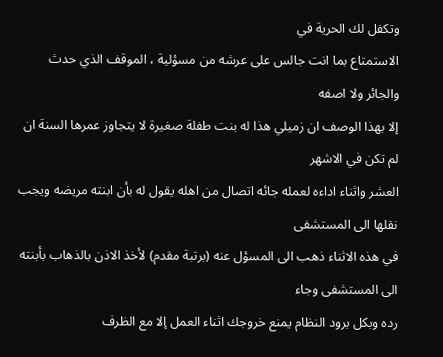وتكفل لك الحرية في
الاستمتاع بما انت جالس على عرشه من مسؤلية ، الموقف الذي حدث والجائر ولا اصفه
إلا بهذا الوصف ان زميلي هذا له بنت طفلة صغيرة لا يتجاوز عمرها السنة ان لم تكن في الاشهر
العشر واثناء اداءه لعمله جائه اتصال من اهله يقول له بأن ابنته مريضه ويجب نقلها الى المستشفى
في هذه الاثناء ذهب الى المسؤل عنه (برتبة مقدم) لأخذ الاذن بالذهاب بأبنته الى المستشفى وجاء
رده وبكل برود النظام يمنع خروجك اثناء العمل إلا مع الظرف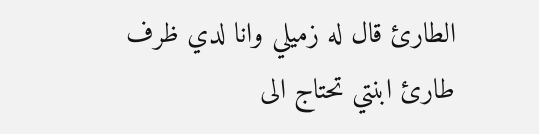الطارئ قال له زميلي وانا لدي ظرف
طارئ ابنتي تحتاج الى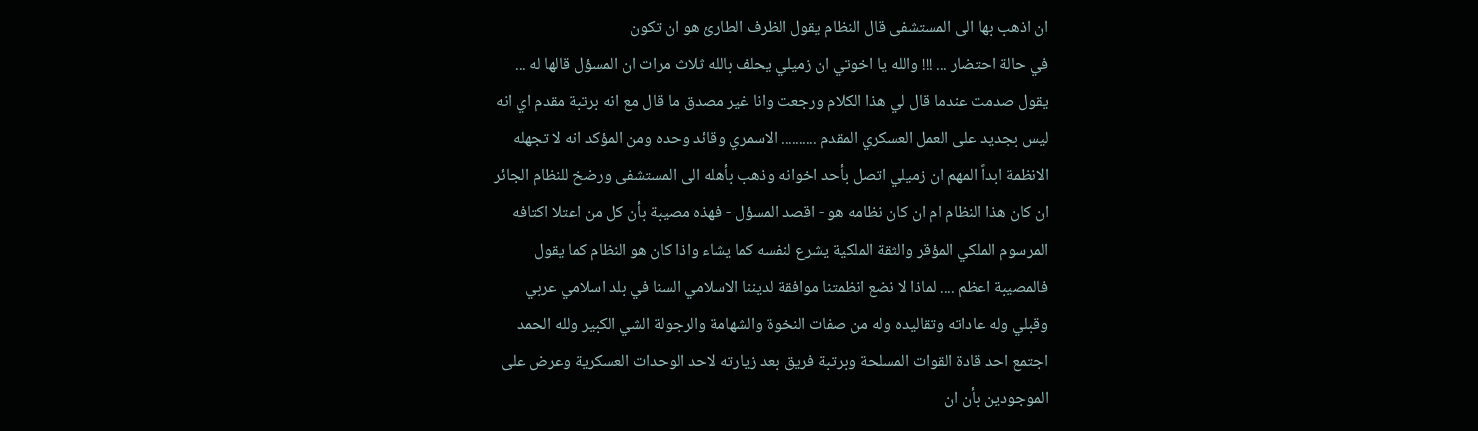ان اذهب بها الى المستشفى قال النظام يقول الظرف الطارئ هو ان تكون
في حالة احتضار ... !!! والله يا اخوتي ان زميلي يحلف بالله ثلاث مرات ان المسؤل قالها له ...
يقول صدمت عندما قال لي هذا الكلام ورجعت وانا غير مصدق ما قال مع انه برتبة مقدم اي انه
ليس بجديد على العمل العسكري المقدم .......... الاسمري وقائد وحده ومن المؤكد انه لا تجهله
الانظمة ابداً المهم ان زميلي اتصل بأحد اخوانه وذهب بأهله الى المستشفى ورضخ للنظام الجائر
ان كان هذا النظام ام ان كان نظامه هو - اقصد المسؤل - فهذه مصيبة بأن كل من اعتلا اكتافه
المرسوم الملكي المؤقر والثقة الملكية يشرع لنفسه كما يشاء واذا كان هو النظام كما يقول
فالمصيبة اعظم .... لماذا لا نضع انظمتنا موافقة لديننا الاسلامي السنا في بلد اسلامي عربي
وقبلي وله عاداته وتقاليده وله من صفات النخوة والشهامة والرجولة الشي الكبير ولله الحمد
اجتمع احد قادة القوات المسلحة وبرتبة فريق بعد زيارته لاحد الوحدات العسكرية وعرض على
الموجودين بأن ان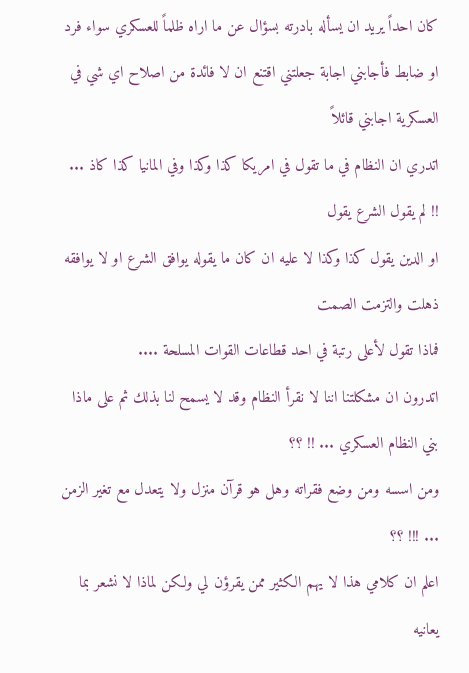كان احداً يريد ان يسأله بادرته بسؤال عن ما اراه ظلماً للعسكري سواء فرد
او ضابط فأجابني اجابة جعلتني اقتنع ان لا فائدة من اصلاح اي شي في العسكرية اجابني قائلاً
اتدري ان النظام في ما تقول في امريكا كذا وكذا وفي المانيا كذا كاذ ... !! لم يقول الشرع يقول
او الدين يقول كذا وكذا لا عليه ان كان ما يقوله يوافق الشرع او لا يوافقه ذهلت والتزمت الصمت
فماذا تقول لأعلى رتبة في احد قطاعات القوات المسلحة ....
اتدرون ان مشكلتنا اننا لا نقرأ النظام وقد لا يسمح لنا بذلك ثم على ماذا بني النظام العسكري ... !! ؟؟
ومن اسسه ومن وضع فقراته وهل هو قرآن منزل ولا يتعدل مع تغير الزمن ... !!! ؟؟
اعلم ان كلامي هذا لا يهم الكثير ممن يقرؤن لي ولكن لماذا لا نشعر بما يعانيه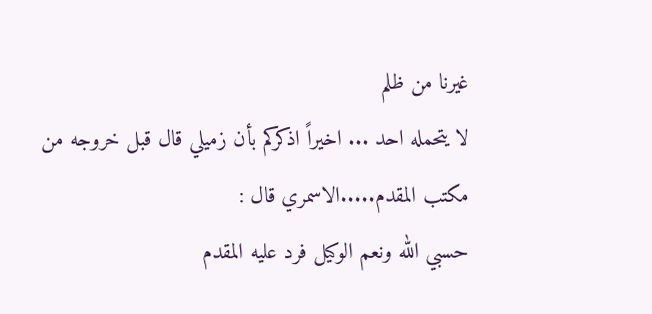غيرنا من ظلم
لا يتحمله احد ... اخيراً اذكركم بأن زميلي قال قبل خروجه من مكتب المقدم.....الاسمري قال :
حسبي الله ونعم الوكيل فرد عليه المقدم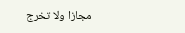مجازا ولا تخرج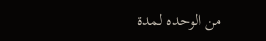من الوحده لمدة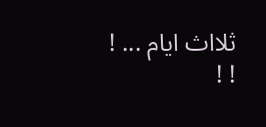ثلااث ايام ... ! ! !